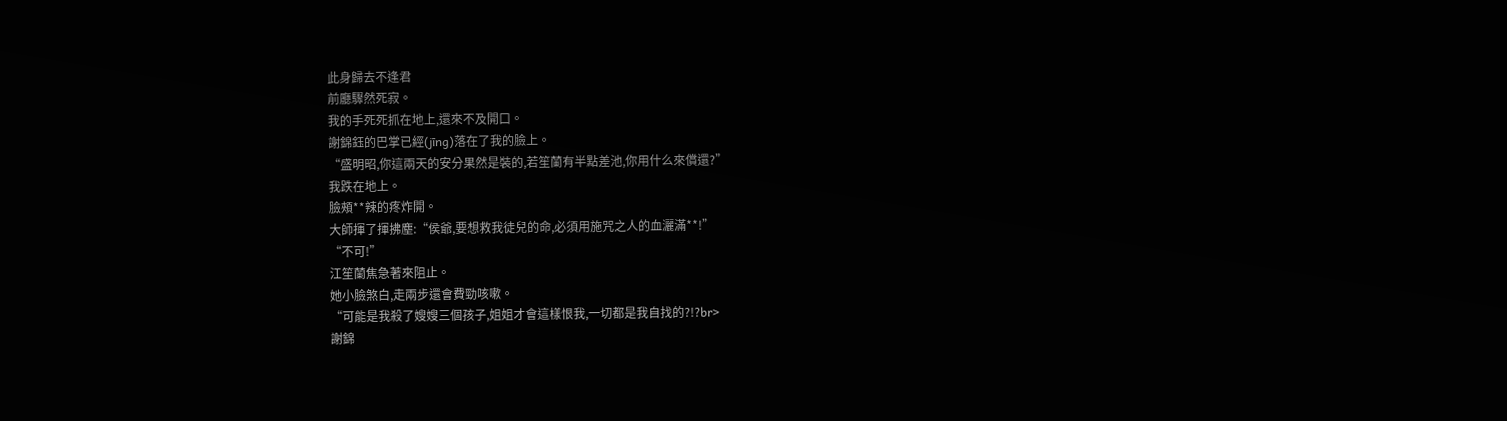此身歸去不逢君
前廳驟然死寂。
我的手死死抓在地上,還來不及開口。
謝錦鈺的巴掌已經(jīng)落在了我的臉上。
“盛明昭,你這兩天的安分果然是裝的,若笙蘭有半點差池,你用什么來償還?”
我跌在地上。
臉頰**辣的疼炸開。
大師揮了揮拂塵:“侯爺,要想救我徒兒的命,必須用施咒之人的血灑滿**!”
“不可!”
江笙蘭焦急著來阻止。
她小臉煞白,走兩步還會費勁咳嗽。
“可能是我殺了嫂嫂三個孩子,姐姐才會這樣恨我,一切都是我自找的?!?br>
謝錦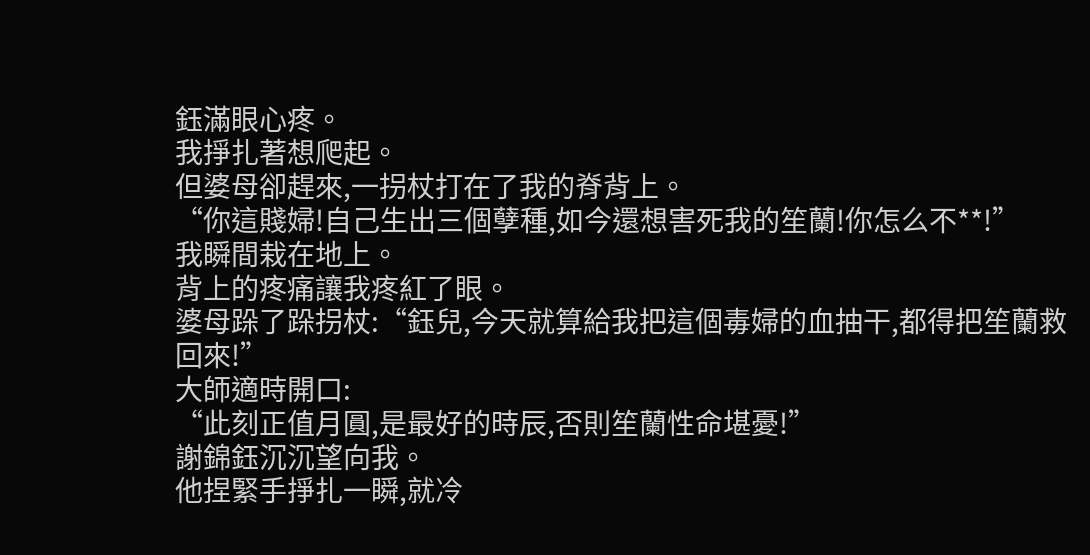鈺滿眼心疼。
我掙扎著想爬起。
但婆母卻趕來,一拐杖打在了我的脊背上。
“你這賤婦!自己生出三個孽種,如今還想害死我的笙蘭!你怎么不**!”
我瞬間栽在地上。
背上的疼痛讓我疼紅了眼。
婆母跺了跺拐杖:“鈺兒,今天就算給我把這個毒婦的血抽干,都得把笙蘭救回來!”
大師適時開口:
“此刻正值月圓,是最好的時辰,否則笙蘭性命堪憂!”
謝錦鈺沉沉望向我。
他捏緊手掙扎一瞬,就冷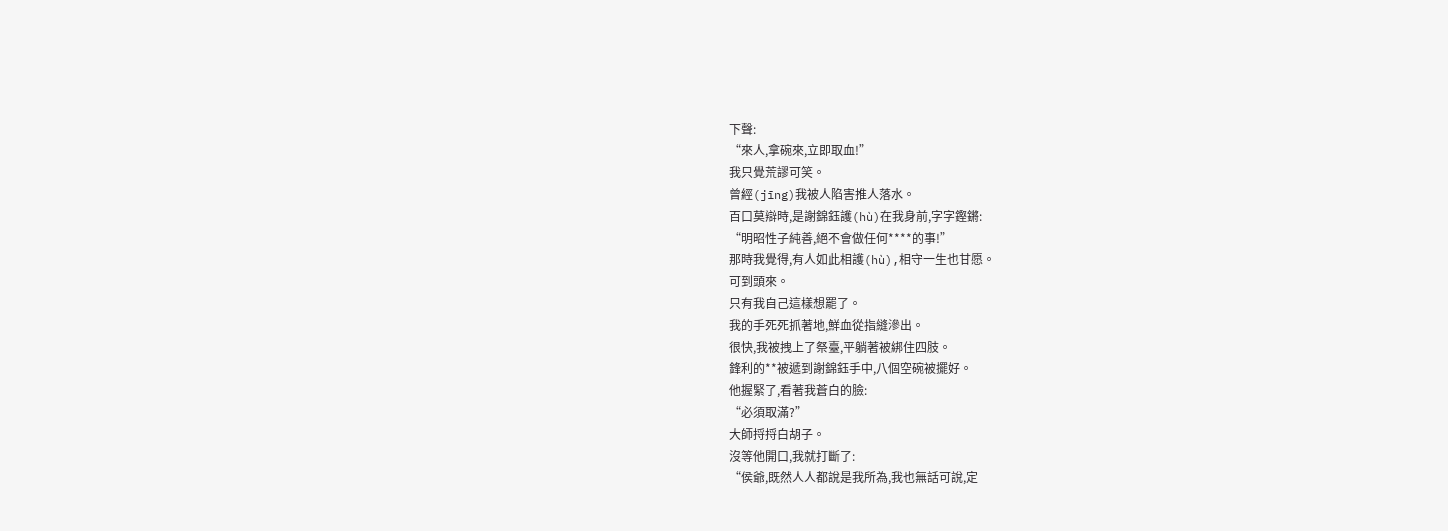下聲:
“來人,拿碗來,立即取血!”
我只覺荒謬可笑。
曾經(jīng)我被人陷害推人落水。
百口莫辯時,是謝錦鈺護(hù)在我身前,字字鏗鏘:
“明昭性子純善,絕不會做任何****的事!”
那時我覺得,有人如此相護(hù),相守一生也甘愿。
可到頭來。
只有我自己這樣想罷了。
我的手死死抓著地,鮮血從指縫滲出。
很快,我被拽上了祭臺,平躺著被綁住四肢。
鋒利的**被遞到謝錦鈺手中,八個空碗被擺好。
他握緊了,看著我蒼白的臉:
“必須取滿?”
大師捋捋白胡子。
沒等他開口,我就打斷了:
“侯爺,既然人人都說是我所為,我也無話可說,定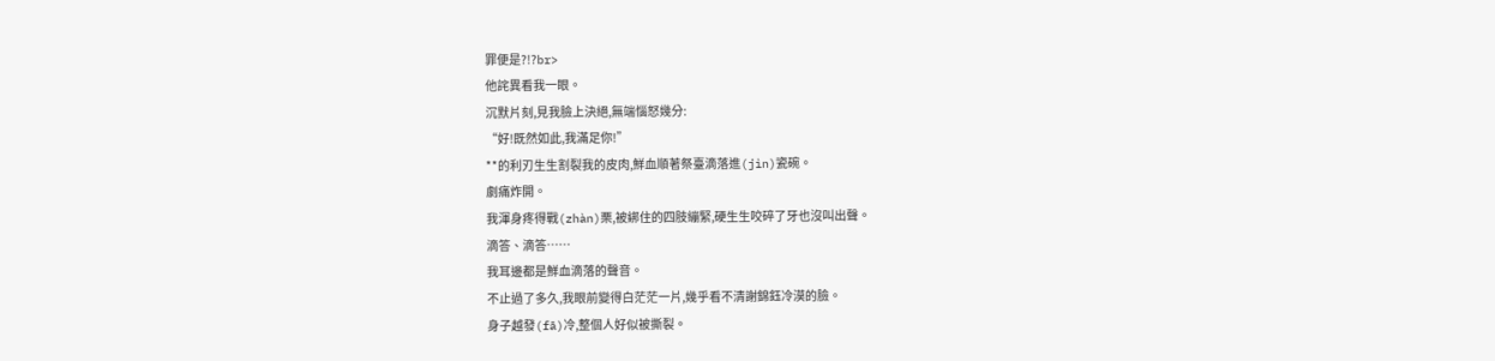罪便是?!?br>
他詫異看我一眼。
沉默片刻,見我臉上決絕,無端惱怒幾分:
“好!既然如此,我滿足你!”
**的利刃生生割裂我的皮肉,鮮血順著祭臺滴落進(jìn)瓷碗。
劇痛炸開。
我渾身疼得戰(zhàn)栗,被綁住的四肢繃緊,硬生生咬碎了牙也沒叫出聲。
滴答、滴答……
我耳邊都是鮮血滴落的聲音。
不止過了多久,我眼前變得白茫茫一片,幾乎看不清謝錦鈺冷漠的臉。
身子越發(fā)冷,整個人好似被撕裂。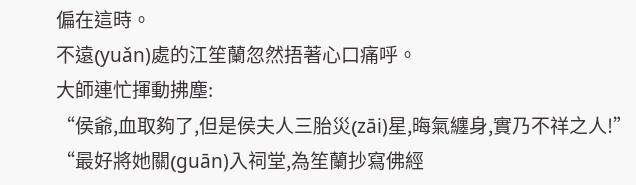偏在這時。
不遠(yuǎn)處的江笙蘭忽然捂著心口痛呼。
大師連忙揮動拂塵:
“侯爺,血取夠了,但是侯夫人三胎災(zāi)星,晦氣纏身,實乃不祥之人!”
“最好將她關(guān)入祠堂,為笙蘭抄寫佛經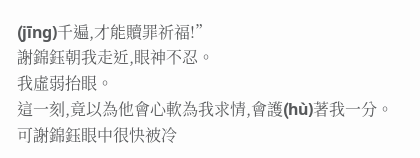(jīng)千遍,才能贖罪祈福!”
謝錦鈺朝我走近,眼神不忍。
我虛弱抬眼。
這一刻,竟以為他會心軟為我求情,會護(hù)著我一分。
可謝錦鈺眼中很快被冷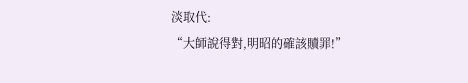淡取代:
“大師說得對,明昭的確該贖罪!”